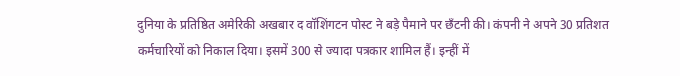दुनिया के प्रतिष्ठित अमेरिकी अखबार द वॉशिंगटन पोस्ट ने बड़े पैमाने पर छँटनी की। कंपनी ने अपने 30 प्रतिशत कर्मचारियों को निकाल दिया। इसमें 300 से ज्यादा पत्रकार शामिल हैं। इन्हीं में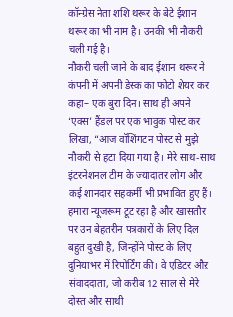कॉन्ग्रेस नेता शशि थरूर के बेटे ईशान थरूर का भी नाम है। उनकी भी नौकरी चली गई है।
नौकरी चली जाने के बाद ईशान थरूर ने कंपनी में अपनी डेस्क का फोटो शेयर कर कहा– एक बुरा दिन। साथ ही अपने ‘एक्स’ हैंडल पर एक भावुक पोस्ट कर लिखा, “आज वॉशिंगटन पोस्ट से मुझे नौकरी से हटा दिया गया है। मेरे साथ-साथ इंटरनेशनल टीम के ज्यादातर लोग और कई शानदार सहकर्मी भी प्रभावित हुए हैं। हमारा न्यूजरूम टूट रहा है और खासतौर पर उन बेहतरीन पत्रकारों के लिए दिल बहुत दुखी है, जिन्होंने पोस्ट के लिए दुनियाभर में रिपोर्टिंग की। वे एडिटर औऱ संवाददाता, जो करीब 12 साल से मेरे दोस्त और साथी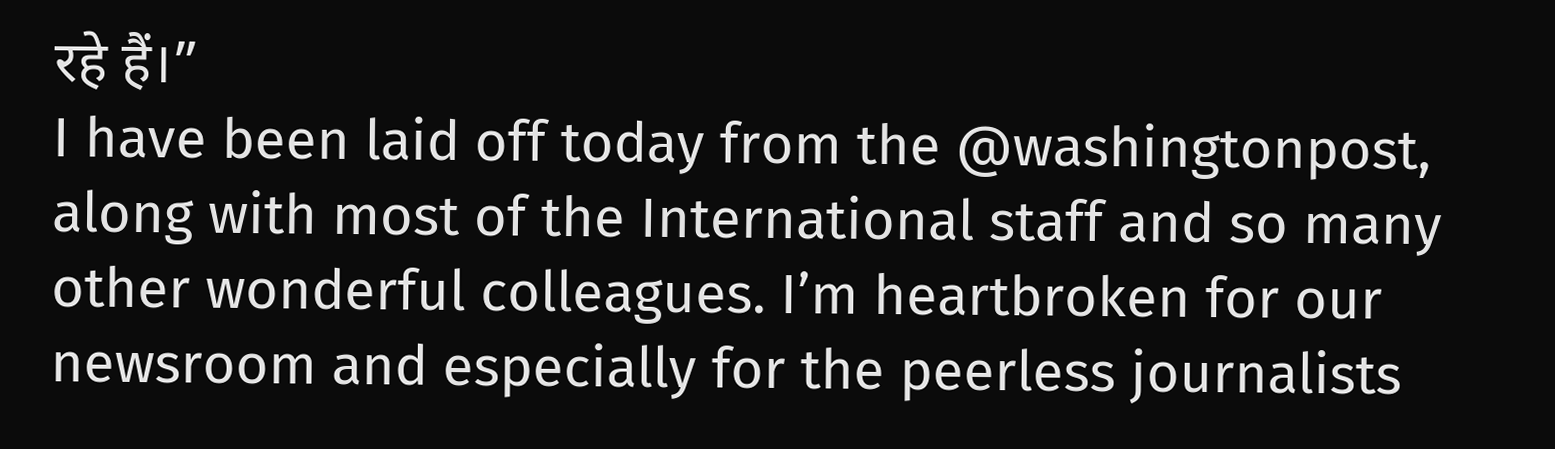रहे हैं।”
I have been laid off today from the @washingtonpost, along with most of the International staff and so many other wonderful colleagues. I’m heartbroken for our newsroom and especially for the peerless journalists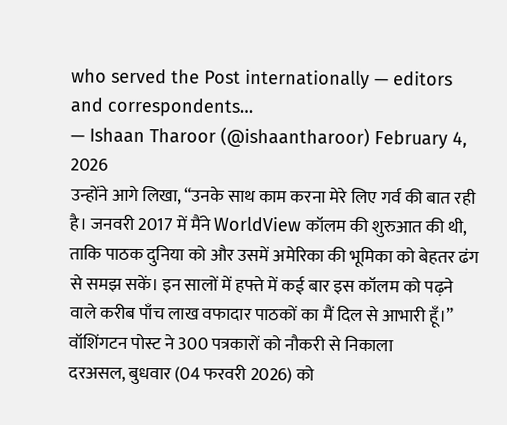who served the Post internationally — editors and correspondents…
— Ishaan Tharoor (@ishaantharoor) February 4, 2026
उन्होंने आगे लिखा, “उनके साथ काम करना मेरे लिए गर्व की बात रही है। जनवरी 2017 में मैंने WorldView कॉलम की शुरुआत की थी, ताकि पाठक दुनिया को और उसमें अमेरिका की भूमिका को बेहतर ढंग से समझ सकें। इन सालों में हफ्ते में कई बार इस कॉलम को पढ़ने वाले करीब पाँच लाख वफादार पाठकों का मैं दिल से आभारी हूँ।”
वॉशिंगटन पोस्ट ने 300 पत्रकारों को नौकरी से निकाला
दरअसल, बुधवार (04 फरवरी 2026) को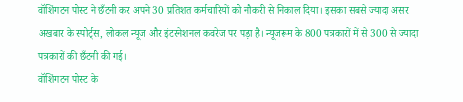वॉशिंगटन पोस्ट ने छँटनी कर अपने 30 प्रतिशत कर्मचारियों को नौकरी से निकाल दिया। इसका सबसे ज्यादा असर अखबार के स्पोर्ट्स, लोकल न्यूज और इंटरनेशनल कवरेज पर पड़ा है। न्यूजरूम के 800 पत्रकारों में से 300 से ज्यादा पत्रकारों की छँटनी की गई।
वॉशिंगटन पोस्ट के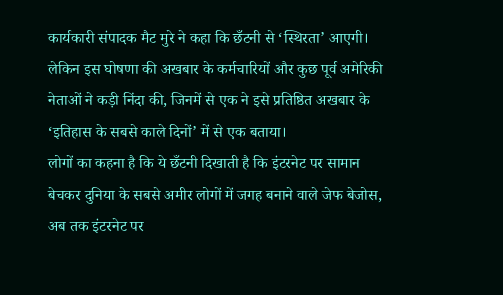कार्यकारी संपादक मैट मुरे ने कहा कि छँटनी से ‘स्थिरता’ आएगी। लेकिन इस घोषणा की अखबार के कर्मचारियों और कुछ पूर्व अमेरिकी नेताओं ने कड़ी निंदा की, जिनमें से एक ने इसे प्रतिष्ठित अखबार के ‘इतिहास के सबसे काले दिनों’ में से एक बताया।
लोगों का कहना है कि ये छँटनी दिखाती है कि इंटरनेट पर सामान बेचकर दुनिया के सबसे अमीर लोगों में जगह बनाने वाले जेफ बेजोस, अब तक इंटरनेट पर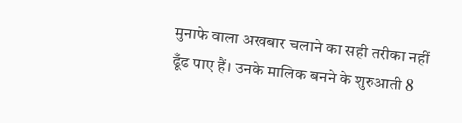मुनाफे वाला अखबार चलाने का सही तरीका नहीं ढूँढ पाए हैं। उनके मालिक बनने के शुरुआती 8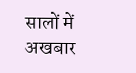सालों में अखबार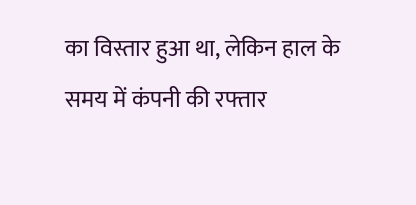का विस्तार हुआ था, लेकिन हाल के समय में कंपनी की रफ्तार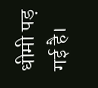धीमी पड़ गई है।